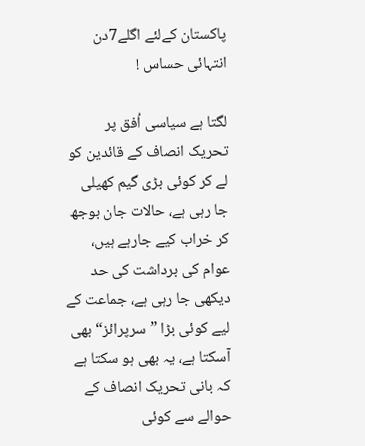پاکستان کےلئے اگلے7دن انتہائی حساس !

لگتا ہے سیاسی اُفق پر تحریک انصاف کے قائدین کو لے کر کوئی بڑی گیم کھیلی جا رہی ہے، حالات جان بوجھ کر خراب کیے جارہے ہیں، عوام کی برداشت کی حد دیکھی جا رہی ہے، جماعت کے لیے کوئی بڑا ”سرپرائز“ بھی آسکتا ہے، یہ بھی ہو سکتا ہے کہ بانی تحریک انصاف کے حوالے سے کوئی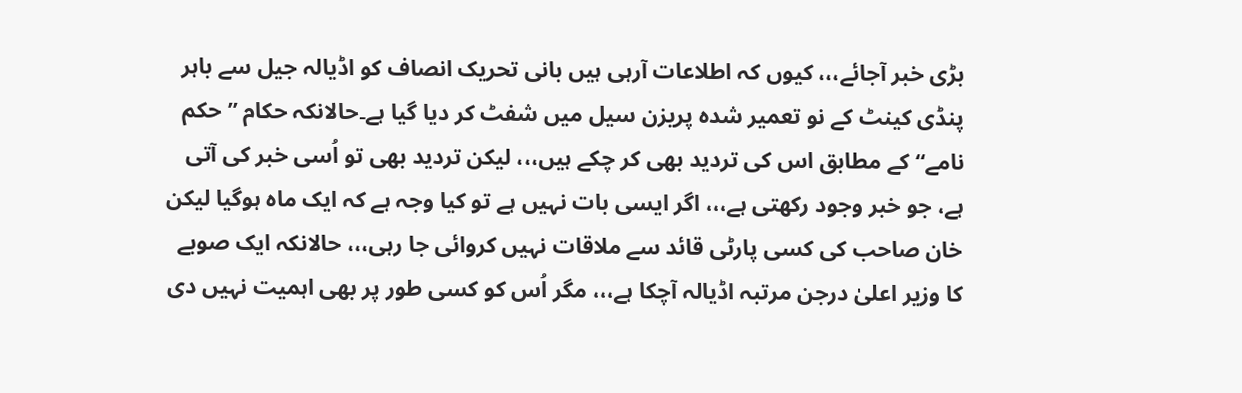بڑی خبر آجائے،،، کیوں کہ اطلاعات آرہی ہیں بانی تحریک انصاف کو اڈیالہ جیل سے باہر پنڈی کینٹ کے نو تعمیر شدہ پریزن سیل میں شفٹ کر دیا گیا ہے۔حالانکہ حکام ”حکم نامے“ کے مطابق اس کی تردید بھی کر چکے ہیں،،، لیکن تردید بھی تو اُسی خبر کی آتی ہے، جو خبر وجود رکھتی ہے،،، اگر ایسی بات نہیں ہے تو کیا وجہ ہے کہ ایک ماہ ہوگیا لیکن خان صاحب کی کسی پارٹی قائد سے ملاقات نہیں کروائی جا رہی،،، حالانکہ ایک صوبے کا وزیر اعلیٰ درجن مرتبہ اڈیالہ آچکا ہے،،، مگر اُس کو کسی طور پر بھی اہمیت نہیں دی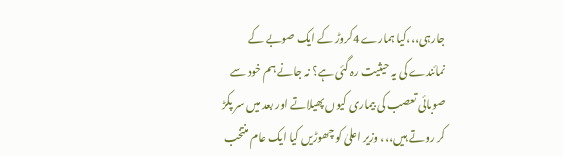جارہی،،،کیا ہمارے 4کروڑ کے ایک صوبے کے نمائندے کی یہ حیثیت رہ گئی ہے؟ نہ جانے ہم خود سے صوبائی تعصب کی بیماری کیوں پھیلاتے اور بعد میں سر پکڑ کر روتے ہیں،،، وزیر اعلیٰ کو چھوڑیں کیا ایک عام منتخب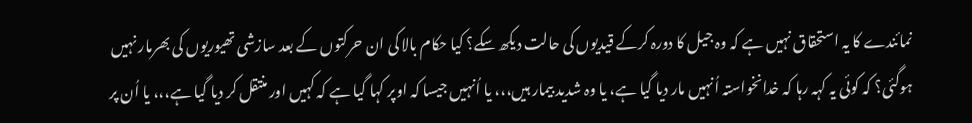نمائندے کا یہ استحقاق نہیں ہے کہ وہ جیل کا دورہ کرکے قیدیوں کی حالت دیکھ سکے؟ کیا حکام بالا کی ان حرکتوں کے بعد سازشی تھیوریوں کی بھرمار نہیں ہوگئی؟ کہ کوئی یہ کہہ رہا کہ خدانخواستہ اُنہیں مار دیا گیا ہے، یا وہ شدید بیمار ہیں،،، یا اُنہیں جیسا کہ اوپر کہا گیا ہے کہ کہیں اور منتقل کر دیا گیا ہے،،، یا اُن پر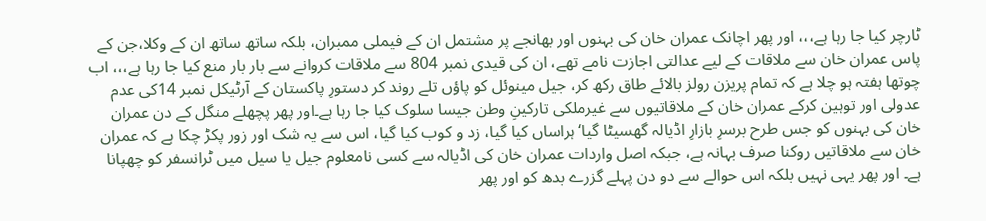ٹارچر کیا جا رہا ہے،،، اور پھر اچانک عمران خان کی بہنوں اور بھانجے پر مشتمل ان کے فیملی ممبران، بلکہ ساتھ ساتھ ان کے وکلا،جن کے پاس عمران خان سے ملاقات کے لیے عدالتی اجازت نامے تھے، ان کی قیدی نمبر 804 سے ملاقات کروانے سے بار بار منع کیا جا رہا ہے،،، اب چوتھا ہفتہ ہو چلا ہے کہ تمام پریزن رولز بالائے طاق رکھ کر، جیل مینوئل کو پاؤں تلے روند کر دستورِ پاکستان کے آرٹیکل نمبر 14کی عدم عدولی اور توہین کرکے عمران خان کے ملاقاتیوں سے غیرملکی تارکینِ وطن جیسا سلوک کیا جا رہا ہے۔اور پھر پچھلے منگل کے دن عمران خان کی بہنوں کو جس طرح برسرِ بازارِ اڈیالہ گھسیٹا گیا‘ ہراساں کیا گیا، زد و کوب کیا گیا، اس سے یہ شک اور زور پکڑ چکا ہے کہ عمران خان سے ملاقاتیں روکنا صرف بہانہ ہے، جبکہ اصل واردات عمران خان کی اڈیالہ سے کسی نامعلوم جیل یا سیل میں ٹرانسفر کو چھپانا ہے۔ اور پھر یہی نہیں بلکہ اس حوالے سے دو دن پہلے گزرے بدھ کو اور پھر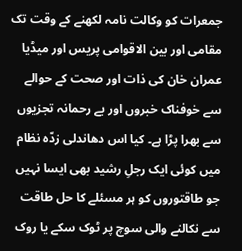جمعرات کو وکالت نامہ لکھنے کے وقت تک مقامی اور بین الاقوامی پریس اور میڈیا عمران خان کی ذات اور صحت کے حوالے سے خوفناک خبروں اور بے رحمانہ تجزیوں سے بھرا پڑا ہے۔ کیا اس دھاندلی زدّہ نظام میں کوئی ایک رجلِ رشید بھی ایسا نہیں جو طاقتوروں کو ہر مسئلے کا حل طاقت سے نکالنے والی سوچ پر ٹوک سکے یا روک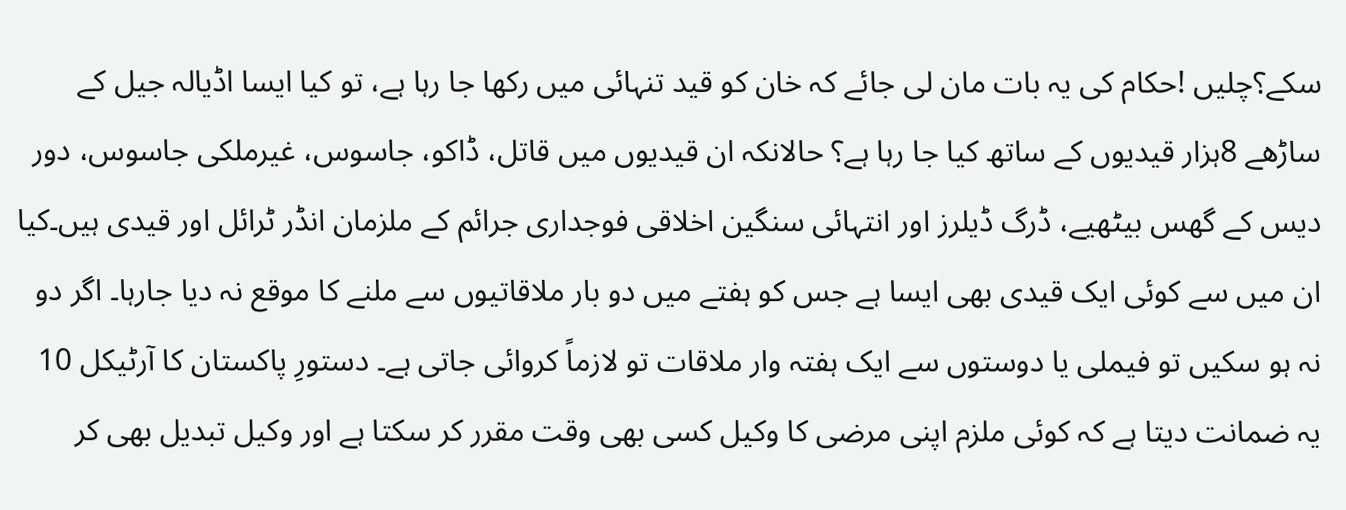سکے؟چلیں !حکام کی یہ بات مان لی جائے کہ خان کو قید تنہائی میں رکھا جا رہا ہے، تو کیا ایسا اڈیالہ جیل کے ساڑھے 8ہزار قیدیوں کے ساتھ کیا جا رہا ہے؟ حالانکہ ان قیدیوں میں قاتل، ڈاکو، جاسوس، غیرملکی جاسوس، دور دیس کے گھس بیٹھیے، ڈرگ ڈیلرز اور انتہائی سنگین اخلاقی فوجداری جرائم کے ملزمان انڈر ٹرائل اور قیدی ہیں۔کیا ان میں سے کوئی ایک قیدی بھی ایسا ہے جس کو ہفتے میں دو بار ملاقاتیوں سے ملنے کا موقع نہ دیا جارہا۔ اگر دو نہ ہو سکیں تو فیملی یا دوستوں سے ایک ہفتہ وار ملاقات تو لازماً کروائی جاتی ہے۔ دستورِ پاکستان کا آرٹیکل 10 یہ ضمانت دیتا ہے کہ کوئی ملزم اپنی مرضی کا وکیل کسی بھی وقت مقرر کر سکتا ہے اور وکیل تبدیل بھی کر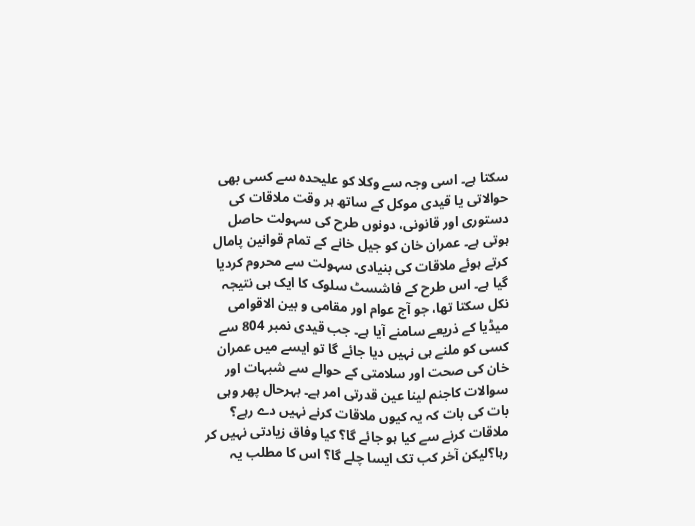سکتا ہے۔ اسی وجہ سے وکلا کو علیحدہ سے کسی بھی حوالاتی یا قیدی موکل کے ساتھ ہر وقت ملاقات کی دستوری اور قانونی، دونوں طرح کی سہولت حاصل ہوتی ہے۔ عمران خان کو جیل خانے کے تمام قوانین پامال کرتے ہوئے ملاقات کی بنیادی سہولت سے محروم کردیا گیا ہے۔ اس طرح کے فاشسٹ سلوک کا ایک ہی نتیجہ نکل سکتا تھا، جو آج عوام اور مقامی و بین الاقوامی میڈیا کے ذریعے سامنے آیا ہے۔ جب قیدی نمبر 804 سے کسی کو ملنے ہی نہیں دیا جائے گا تو ایسے میں عمران خان کی صحت اور سلامتی کے حوالے سے شبہات اور سوالات کاجنم لینا عین قدرتی امر ہے۔ بہرحال پھر وہی بات کی بات کہ یہ کیوں ملاقات کرنے نہیں دے رہے؟ ملاقات کرنے سے کیا ہو جائے گا؟ کیا وفاق زیادتی نہیں کر رہا؟لیکن آخر کب تک ایسا چلے گا؟ اس کا مطلب یہ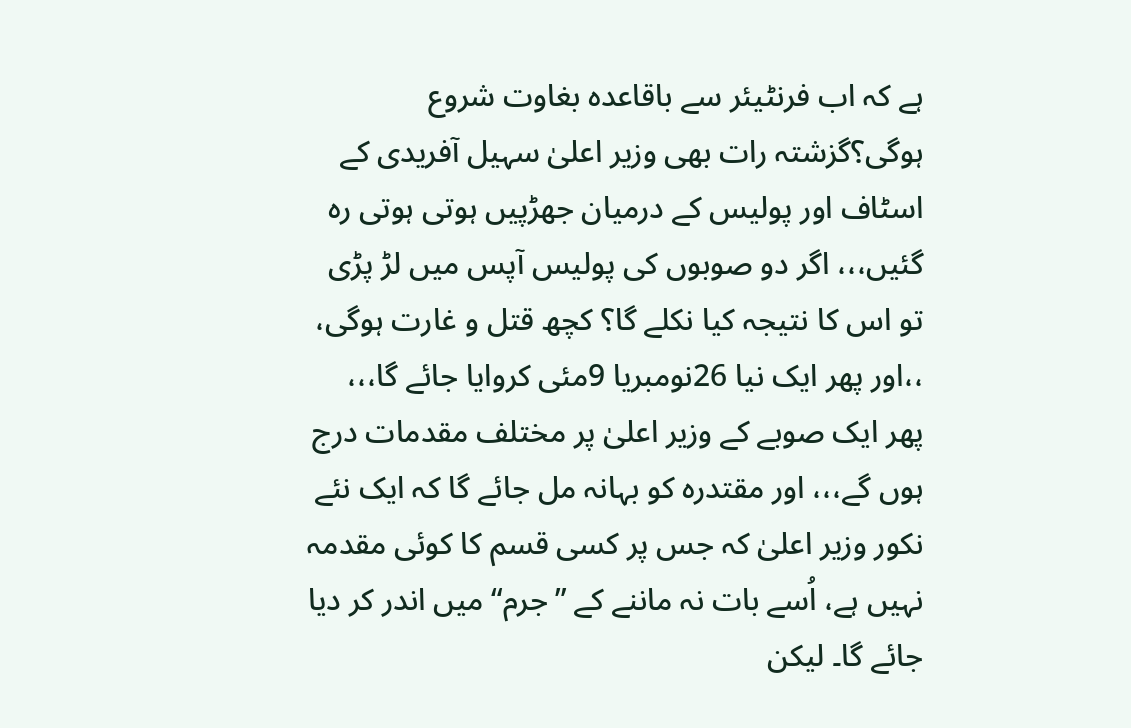ہے کہ اب فرنٹیئر سے باقاعدہ بغاوت شروع ہوگی؟گزشتہ رات بھی وزیر اعلیٰ سہیل آفریدی کے اسٹاف اور پولیس کے درمیان جھڑپیں ہوتی ہوتی رہ گئیں،،، اگر دو صوبوں کی پولیس آپس میں لڑ پڑی تو اس کا نتیجہ کیا نکلے گا؟ کچھ قتل و غارت ہوگی، ،،اور پھر ایک نیا 26نومبریا 9مئی کروایا جائے گا،،، پھر ایک صوبے کے وزیر اعلیٰ پر مختلف مقدمات درج ہوں گے،،، اور مقتدرہ کو بہانہ مل جائے گا کہ ایک نئے نکور وزیر اعلیٰ کہ جس پر کسی قسم کا کوئی مقدمہ نہیں ہے، اُسے بات نہ ماننے کے ”جرم“ میں اندر کر دیا جائے گا۔ لیکن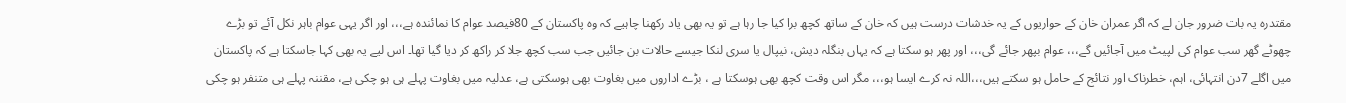مقتدرہ یہ بات ضرور جان لے کہ اگر عمران خان کے حواریوں کے یہ خدشات درست ہیں کہ خان کے ساتھ کچھ برا کیا جا رہا ہے تو یہ بھی یاد رکھنا چاہیے کہ وہ پاکستان کے 80فیصد عوام کا نمائندہ ہے،،، اور اگر یہی عوام باہر نکل آئے تو بڑے چھوٹے گھر سب عوام کی لپیٹ میں آجائیں گے،،، عوام بپھر جائے گی،،، اور پھر ہو سکتا ہے کہ یہاں بنگلہ دیش، نیپال یا سری لنکا جیسے حالات بن جائیں جب سب کچھ جلا کر راکھ کر دیا گیا تھا۔ اس لیے یہ بھی کہا جاسکتا ہے کہ پاکستان میں اگلے 7دن انتہائی، اہم، خطرناک اور نتائج کے حامل ہو سکتے ہیں،،،اللہ نہ کرے ایسا ہو،،، مگر اس وقت کچھ بھی ہوسکتا ہے ، بڑے اداروں میں بغاوت بھی ہوسکتی ہے، عدلیہ میں بغاوت پہلے ہی ہو چکی ہے، مقننہ پہلے ہی متنفر ہو چکی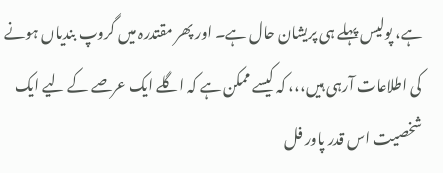ہے، پولیس پہلے ہی پریشان حال ہے۔ اور پھر مقتدرہ میں گروپ بندیاں ہونے کی اطلاعات آرہی ہیں،،، کہ کیسے ممکن ہے کہ اگلے ایک عرصے کے لیے ایک شخصیت اس قدر پاور فل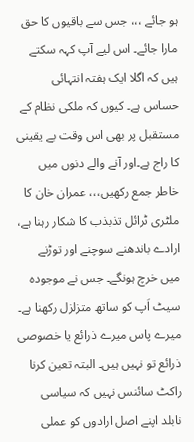ہو جائے ،،، جس سے باقیوں کا حق مارا جائے۔ اس لیے آپ کہہ سکتے ہیں کہ اگلا ایک ہفتہ انتہائی حساس ہے۔ کیوں کہ ملکی نظام کے مستقبل پر بھی اس وقت بے یقینی کا راج ہے۔اور آنے والے دنوں میں خاطر جمع رکھیں،،، عمران خان کا ملٹری ٹرائل تذبذب کا شکار رہنا ہے، ارادے باندھنے سوچنے اور توڑنے میں خرچ ہونگے۔ جس نے موجودہ سیٹ اَپ کو ساتھ متزلزل رکھنا ہے۔ میرے پاس میرے ذرائع یا خصوصی ذرائع تو نہیں ہیں۔ البتہ تعین کرنا راکٹ سائنس نہیں کہ سیاسی نابلد اپنے اصل ارادوں کو عملی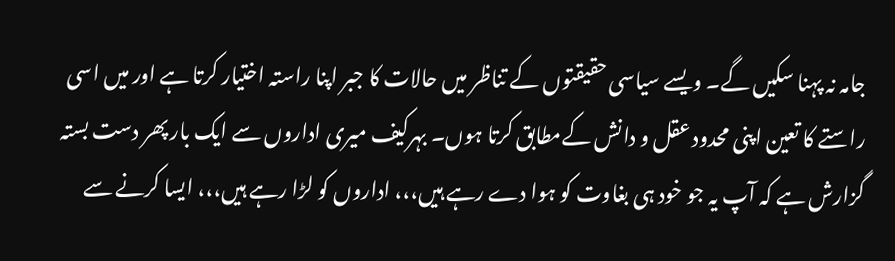جامہ نہ پہنا سکیں گے۔ ویسے سیاسی حقیقتوں کے تناظر میں حالات کا جبر اپنا راستہ اختیار کرتا ہے اور میں اسی راستے کا تعین اپنی محدود عقل و دانش کےمطابق کرتا ہوں۔ بہرکیف میری اداروں سے ایک بار پھر دست بستہ گزارش ہے کہ آپ یہ جو خود ہی بغاوت کو ہوا دے رہے ہیں،،، اداروں کو لڑا رہے ہیں،،، ایسا کرنے سے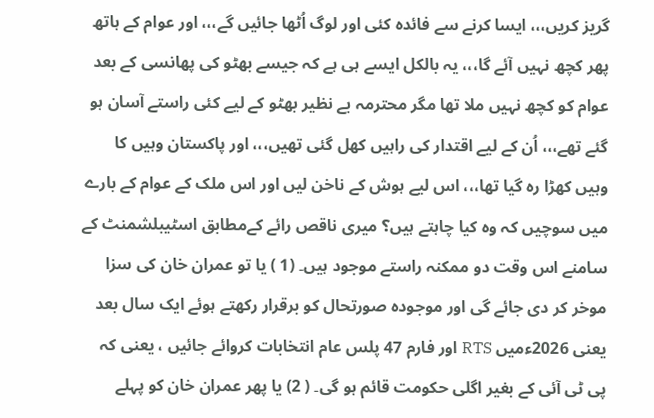گریز کریں،،، ایسا کرنے سے فائدہ کئی اور لوگ اُٹھا جائیں گے،،، اور عوام کے ہاتھ پھر کچھ نہیں آئے گا،،، یہ بالکل ایسے ہی ہے کہ جیسے بھٹو کی پھانسی کے بعد عوام کو کچھ نہیں ملا تھا مگر محترمہ بے نظیر بھٹو کے لیے کئی راستے آسان ہو گئے تھے،،، اُن کے لیے اقتدار کی راہیں کھل گئی تھیں،،، اور پاکستان وہیں کا وہیں کھڑا رہ گیا تھا،،، اس لیے ہوش کے ناخن لیں اور اس ملک کے عوام کے بارے میں سوچیں کہ وہ کیا چاہتے ہیں؟ میری ناقص رائے کےمطابق اسٹیبلشمنٹ کے سامنے اس وقت دو ممکنہ راستے موجود ہیں۔ (1 ) یا تو عمران خان کی سزا موخر کر دی جائے گی اور موجودہ صورتحال کو برقرار رکھتے ہوئے ایک سال بعد یعنی 2026ءمیں RTS اور فارم 47 پلس عام انتخابات کروائے جائیں ، یعنی کہ پی ٹی آئی کے بغیر اگلی حکومت قائم ہو گی۔ ( 2) یا پھر عمران خان کو پہلے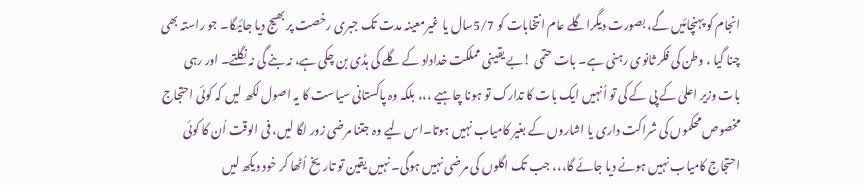انجام کو پہنچائیں گے، بصورت دیگراگلے عام انتخابات کو 5/7سال یا غیرمعینہ مدت تک جبری رخصت پر بھیج دیا جائیگا۔ جو راستہ بھی چنا گیا ، وطن کی فکر ثانوی رہنی ہے۔ بات حتمی !بے یقینی مملکت خداداد کے گلے کی ہڈی بن چکی ہے، نہ بنے گی نہ نگلتے۔ اور رہی بات وزیر اعلیٰ کے پی کے کی تو اُنہیں ایک بات کا تدارک تو ہونا چاہیے ،،، بلکہ وہ پاکستانی سیاست کا یہ اصول لکھ لیں کہ کوئی احتجاج مخصوص محکموں کی شراکت داری یا اشاروں کے بغیر کامیاب نہیں ہوتا۔اس لیے وہ جتنا مرضی زور لگا لیں، فی الوقت اُن کا کوئی احتجاج کامیاب نہیں ہونے دیا جائے گا،،، جب تک اگلوں کی مرضی نہیں ہوگی۔ نہیں یقین تو تاریخ اُٹھا کر خود دیکھ لیں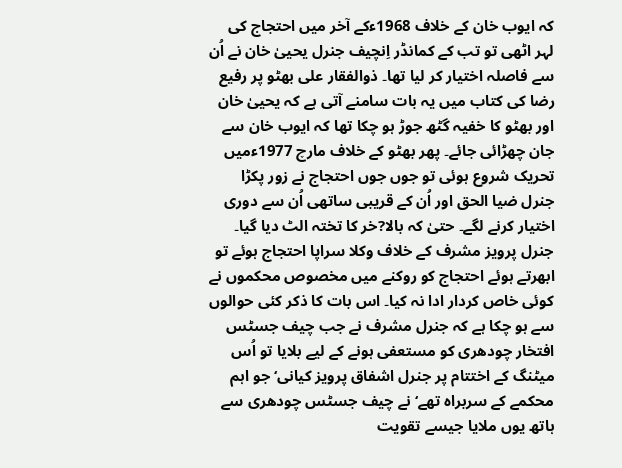کہ ایوب خان کے خلاف 1968ءکے آخر میں احتجاج کی لہر اٹھی تو تب کے کمانڈر اِنچیف جنرل یحییٰ خان نے اُن سے فاصلہ اختیار کر لیا تھا۔ ذوالفقار علی بھٹو پر رفیع رضا کی کتاب میں یہ بات سامنے آتی ہے کہ یحییٰ خان اور بھٹو کا خفیہ گٹھ جوڑ ہو چکا تھا کہ ایوب خان سے جان چھڑائی جائے۔ پھر بھٹو کے خلاف مارچ 1977ءمیں تحریک شروع ہوئی تو جوں جوں احتجاج نے زور پکڑا جنرل ضیا الحق اور اُن کے قریبی ساتھی اُن سے دوری اختیار کرنے لگے۔ حتیٰ کہ بالا?خر کا تختہ الٹ دیا گیا۔ جنرل پرویز مشرف کے خلاف وکلا سراپا احتجاج ہوئے تو ابھرتے ہوئے احتجاج کو روکنے میں مخصوص محکموں نے کوئی خاص کردار ادا نہ کیا۔ اس بات کا ذکر کئی حوالوں سے ہو چکا ہے کہ جنرل مشرف نے جب چیف جسٹس افتخار چودھری کو مستعفی ہونے کے لیے بلایا تو اُس میٹنگ کے اختتام پر جنرل اشفاق پرویز کیانی‘ جو اہم محکمے کے سربراہ تھے‘ نے چیف جسٹس چودھری سے ہاتھ یوں ملایا جیسے تقویت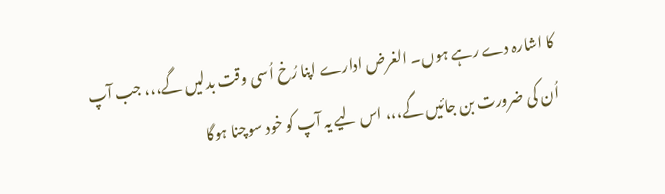کا اشارہ دے رہے ہوں۔ الغرض ادارے اپنا رُخ اُسی وقت بدلیں گے،،، جب آپ اُن کی ضرورت بن جائیں گے،،، اس لیے یہ آپ کو خود سوچنا ہوگا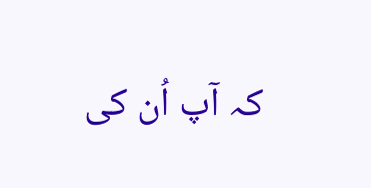کہ آپ اُن کی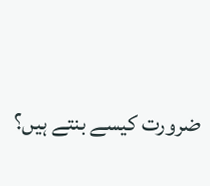ضرورت کیسے بنتے ہیں؟